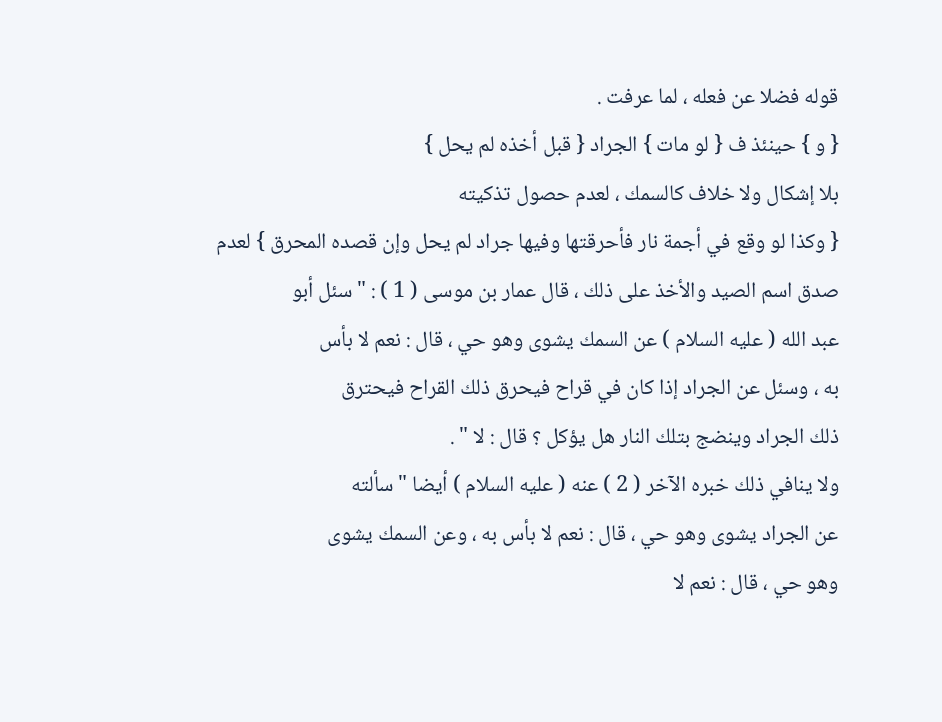قوله فضلا عن فعله ، لما عرفت .
{ و } حينئذ ف { لو مات } الجراد { قبل أخذه لم يحل }
بلا إشكال ولا خلاف كالسمك ، لعدم حصول تذكيته
{ وكذا لو وقع في أجمة نار فأحرقتها وفيها جراد لم يحل وإن قصده المحرق } لعدم
صدق اسم الصيد والأخذ على ذلك ، قال عمار بن موسى ( 1 ) : " سئل أبو
عبد الله ( عليه السلام ) عن السمك يشوى وهو حي ، قال : نعم لا بأس
به ، وسئل عن الجراد إذا كان في قراح فيحرق ذلك القراح فيحترق
ذلك الجراد وينضج بتلك النار هل يؤكل ؟ قال : لا " .
ولا ينافي ذلك خبره الآخر ( 2 ) عنه ( عليه السلام ) أيضا " سألته
عن الجراد يشوى وهو حي ، قال : نعم لا بأس به ، وعن السمك يشوى
وهو حي ، قال : نعم لا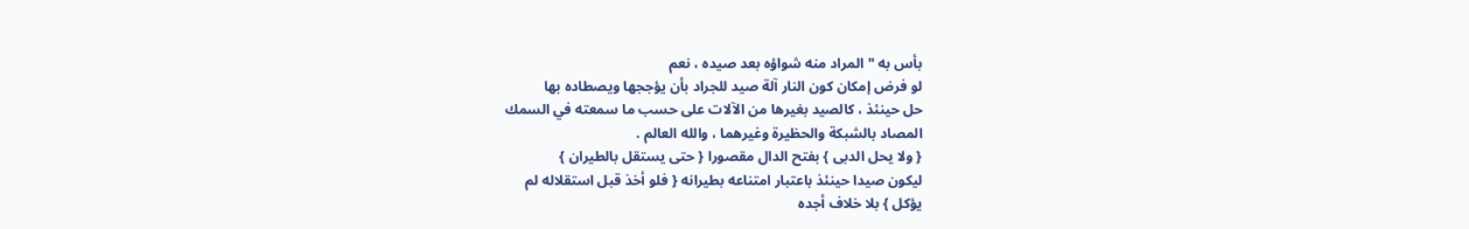بأس به " المراد منه شواؤه بعد صيده ، نعم
لو فرض إمكان كون النار آلة صيد للجراد بأن يؤججها ويصطاده بها
حل حينئذ ، كالصيد بغيرها من الآلات على حسب ما سمعته في السمك
المصاد بالشبكة والحظيرة وغيرهما ، والله العالم .
{ ولا يحل الدبى } بفتح الدال مقصورا { حتى يستقل بالطيران }
ليكون صيدا حينئذ باعتبار امتناعه بطيرانه { فلو أخذ قبل استقلاله لم
يؤكل } بلا خلاف أجده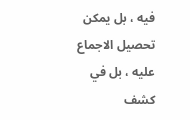فيه ، بل يمكن تحصيل الاجماع عليه ، بل في
كشف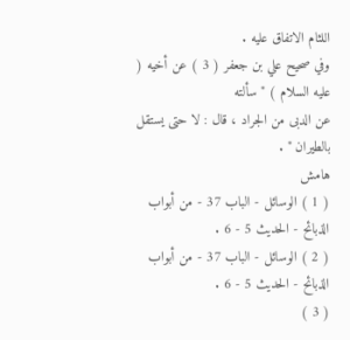اللثام الاتفاق عليه .
وفي صحيح علي بن جعفر ( 3 ) عن أخيه ( عليه السلام ) " سألته
عن الدبى من الجراد ، قال : لا حتى يستقل بالطيران " .
هامش
( 1 ) الوسائل - الباب 37 - من أبواب الذبائح - الحديث 5 - 6 .
( 2 ) الوسائل - الباب 37 - من أبواب الذبائح - الحديث 5 - 6 .
( 3 )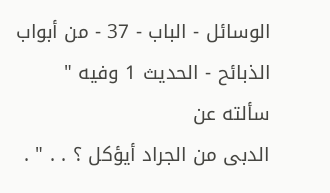الوسائل - الباب - 37 - من أبواب الذبائح - الحديث 1 وفيه " سألته عن
الدبى من الجراد أيؤكل ؟ . . " .